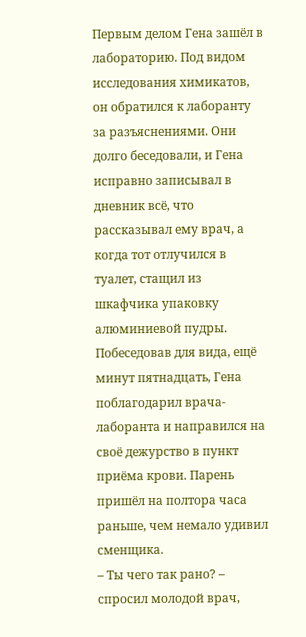Первым делом Гена зашёл в лабораторию. Под видом исследования химикатов, он обратился к лаборанту за разъяснениями. Они долго беседовали, и Гена исправно записывал в дневник всё, что рассказывал ему врач, а когда тот отлучился в туалет, стащил из шкафчика упаковку алюминиевой пудры.
Побеседовав для вида, ещё минут пятнадцать, Гена поблагодарил врача-лаборанта и направился на своё дежурство в пункт приёма крови. Парень пришёл на полтора часа раньше, чем немало удивил сменщика.
– Ты чего так рано? – спросил молодой врач,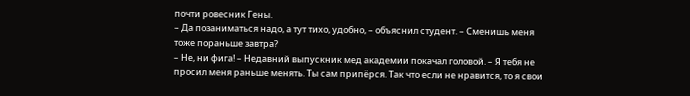почти ровесник Гены.
– Да позаниматься надо, а тут тихо, удобно, – объяснил студент. – Сменишь меня тоже пораньше завтра?
– Не, ни фига! – Недавний выпускник мед академии покачал головой. – Я тебя не просил меня раньше менять. Ты сам припёрся. Так что если не нравится, то я свои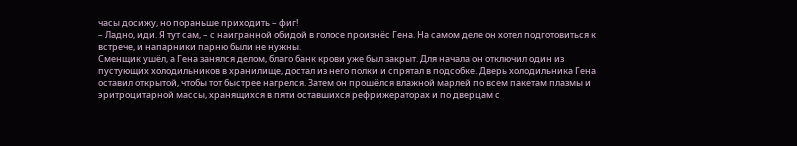часы досижу, но пораньше приходить – фиг!
– Ладно, иди. Я тут сам, – с наигранной обидой в голосе произнёс Гена. На самом деле он хотел подготовиться к встрече, и напарники парню были не нужны.
Сменщик ушёл, а Гена занялся делом, благо банк крови уже был закрыт. Для начала он отключил один из пустующих холодильников в хранилище, достал из него полки и спрятал в подсобке. Дверь холодильника Гена оставил открытой, чтобы тот быстрее нагрелся. Затем он прошёлся влажной марлей по всем пакетам плазмы и эритроцитарной массы, хранящихся в пяти оставшихся рефрижераторах и по дверцам с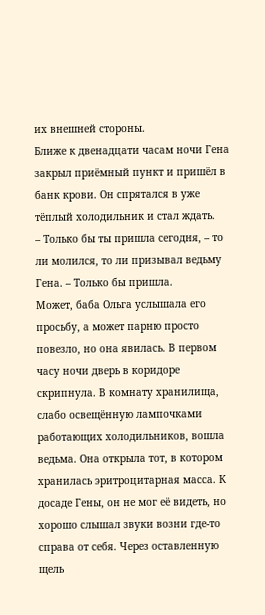их внешней стороны.
Ближе к двенадцати часам ночи Гена закрыл приёмный пункт и пришёл в банк крови. Он спрятался в уже тёплый холодильник и стал ждать.
– Только бы ты пришла сегодня, – то ли молился, то ли призывал ведьму Гена. – Только бы пришла.
Может, баба Ольга услышала его просьбу, а может парню просто повезло, но она явилась. В первом часу ночи дверь в коридоре скрипнула. В комнату хранилища, слабо освещённую лампочками работающих холодильников, вошла ведьма. Она открыла тот, в котором хранилась эритроцитарная масса. К досаде Гены, он не мог её видеть, но хорошо слышал звуки возни где-то справа от себя. Через оставленную щель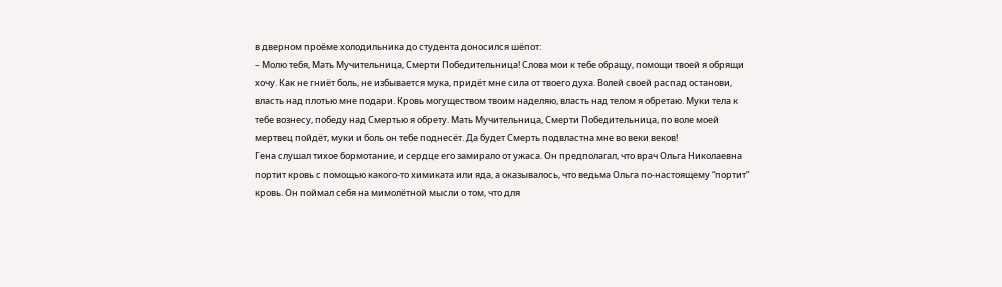в дверном проёме холодильника до студента доносился шёпот:
– Молю тебя, Мать Мучительница, Смерти Победительница! Слова мои к тебе обращу, помощи твоей я обрящи хочу. Как не гниёт боль, не избывается мука, придёт мне сила от твоего духа. Волей своей распад останови, власть над плотью мне подари. Кровь могуществом твоим наделяю, власть над телом я обретаю. Муки тела к тебе вознесу, победу над Смертью я обрету. Мать Мучительница, Смерти Победительница, по воле моей мертвец пойдёт, муки и боль он тебе поднесёт. Да будет Смерть подвластна мне во веки веков!
Гена слушал тихое бормотание, и сердце его замирало от ужаса. Он предполагал, что врач Ольга Николаевна портит кровь с помощью какого-то химиката или яда, а оказывалось, что ведьма Ольга по-настоящему “портит” кровь. Он поймал себя на мимолётной мысли о том, что для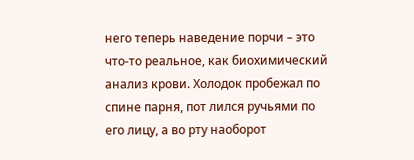него теперь наведение порчи – это что-то реальное, как биохимический анализ крови. Холодок пробежал по спине парня, пот лился ручьями по его лицу, а во рту наоборот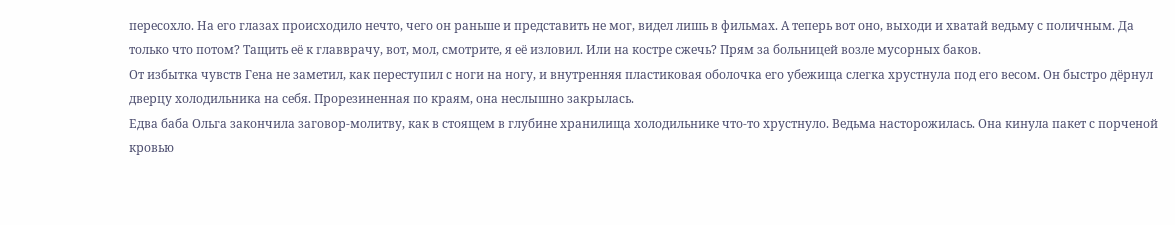пересохло. На его глазах происходило нечто, чего он раньше и представить не мог, видел лишь в фильмах. А теперь вот оно, выходи и хватай ведьму с поличным. Да только что потом? Тащить её к главврачу, вот, мол, смотрите, я её изловил. Или на костре сжечь? Прям за больницей возле мусорных баков.
От избытка чувств Гена не заметил, как переступил с ноги на ногу, и внутренняя пластиковая оболочка его убежища слегка хрустнула под его весом. Он быстро дёрнул дверцу холодильника на себя. Прорезиненная по краям, она неслышно закрылась.
Едва баба Ольга закончила заговор-молитву, как в стоящем в глубине хранилища холодильнике что-то хрустнуло. Ведьма насторожилась. Она кинула пакет с порченой кровью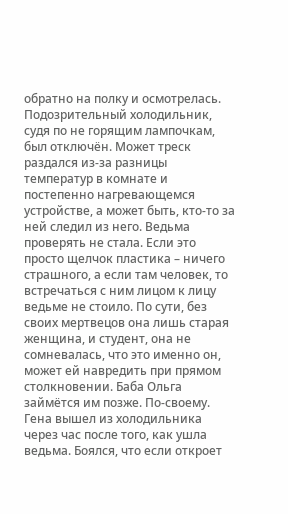обратно на полку и осмотрелась. Подозрительный холодильник, судя по не горящим лампочкам, был отключён. Может треск раздался из-за разницы температур в комнате и постепенно нагревающемся устройстве, а может быть, кто-то за ней следил из него. Ведьма проверять не стала. Если это просто щелчок пластика – ничего страшного, а если там человек, то встречаться с ним лицом к лицу ведьме не стоило. По сути, без своих мертвецов она лишь старая женщина, и студент, она не сомневалась, что это именно он, может ей навредить при прямом столкновении. Баба Ольга займётся им позже. По-своему.
Гена вышел из холодильника через час после того, как ушла ведьма. Боялся, что если откроет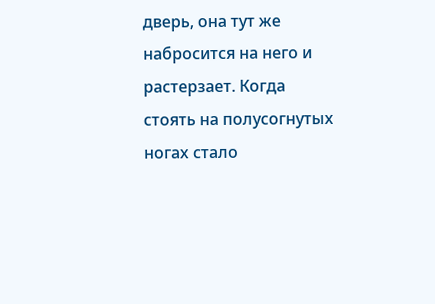дверь, она тут же набросится на него и растерзает. Когда стоять на полусогнутых ногах стало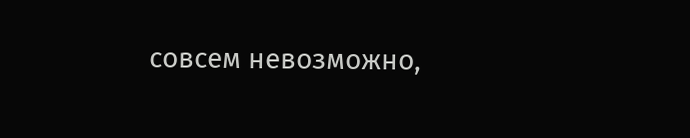совсем невозможно,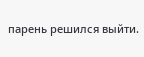парень решился выйти.